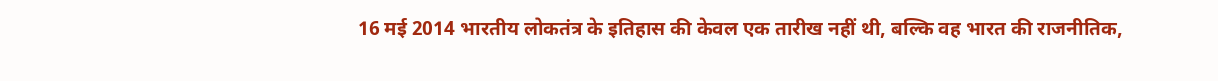16 मई 2014 भारतीय लोकतंत्र के इतिहास की केवल एक तारीख नहीं थी, बल्कि वह भारत की राजनीतिक,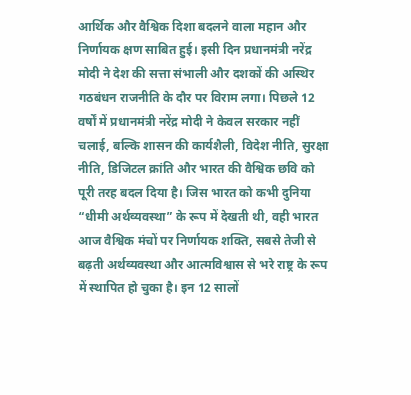आर्थिक और वैश्विक दिशा बदलने वाला महान और निर्णायक क्षण साबित हुई। इसी दिन प्रधानमंत्री नरेंद्र मोदी ने देश की सत्ता संभाली और दशकों की अस्थिर गठबंधन राजनीति के दौर पर विराम लगा। पिछले 12 वर्षों में प्रधानमंत्री नरेंद्र मोदी ने केवल सरकार नहीं चलाई, बल्कि शासन की कार्यशैली, विदेश नीति, सुरक्षा नीति, डिजिटल क्रांति और भारत की वैश्विक छवि को पूरी तरह बदल दिया है। जिस भारत को कभी दुनिया “धीमी अर्थव्यवस्था” के रूप में देखती थी, वही भारत आज वैश्विक मंचों पर निर्णायक शक्ति, सबसे तेजी से बढ़ती अर्थव्यवस्था और आत्मविश्वास से भरे राष्ट्र के रूप में स्थापित हो चुका है। इन 12 सालों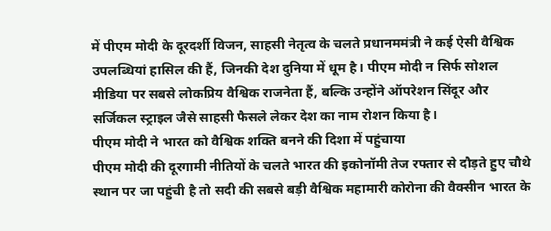में पीएम मोदी के दूरदर्शी विजन, साहसी नेतृत्व के चलते प्रधानममंत्री ने कई ऐसी वैश्विक उपलब्धियां हासिल की हैं, जिनकी देश दुनिया में धूम है। पीएम मोदी न सिर्फ सोशल मीडिया पर सबसे लोकप्रिय वैश्विक राजनेता हैं, बल्कि उन्होंने ऑपरेशन सिंदूर और सर्जिकल स्ट्राइल जैसे साहसी फैसले लेकर देश का नाम रोशन किया है।
पीएम मोदी ने भारत को वैश्विक शक्ति बनने की दिशा में पहुंचाया
पीएम मोदी की दूरगामी नीतियों के चलते भारत की इकोनॉमी तेज रफ्तार से दौड़ते हुए चौथे स्थान पर जा पहुंची है तो सदी की सबसे बड़ी वैश्विक महामारी कोरोना की वैक्सीन भारत के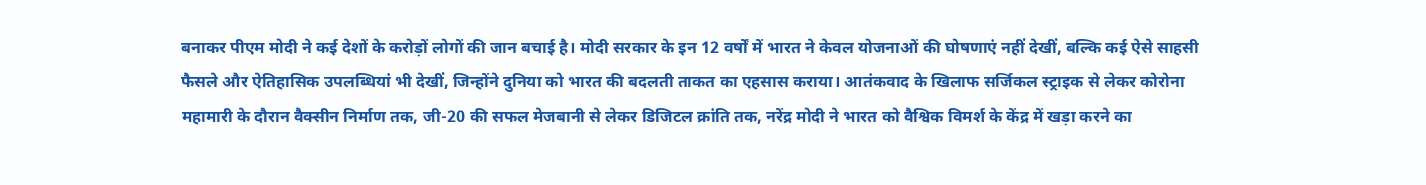बनाकर पीएम मोदी ने कई देशों के करोड़ों लोगों की जान बचाई है। मोदी सरकार के इन 12 वर्षों में भारत ने केवल योजनाओं की घोषणाएं नहीं देखीं, बल्कि कई ऐसे साहसी फैसले और ऐतिहासिक उपलब्धियां भी देखीं, जिन्होंने दुनिया को भारत की बदलती ताकत का एहसास कराया। आतंकवाद के खिलाफ सर्जिकल स्ट्राइक से लेकर कोरोना महामारी के दौरान वैक्सीन निर्माण तक, जी-20 की सफल मेजबानी से लेकर डिजिटल क्रांति तक, नरेंद्र मोदी ने भारत को वैश्विक विमर्श के केंद्र में खड़ा करने का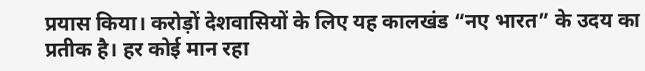प्रयास किया। करोड़ों देशवासियों के लिए यह कालखंड “नए भारत” के उदय का प्रतीक है। हर कोई मान रहा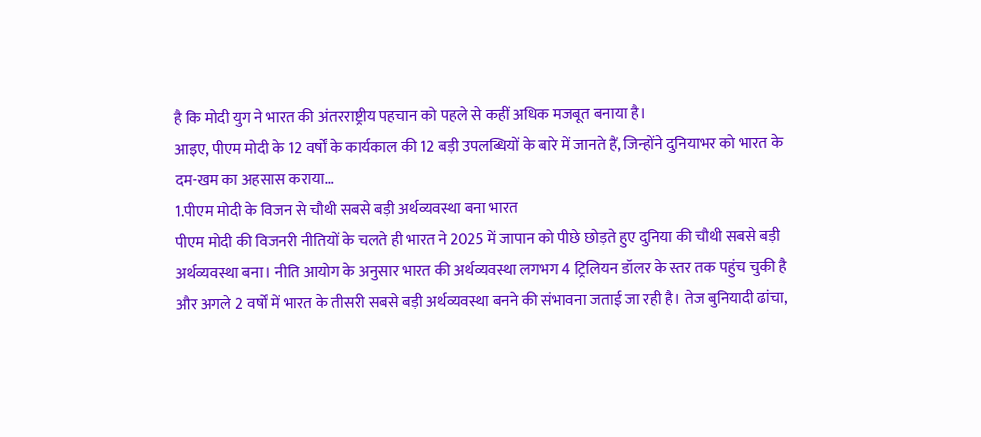है कि मोदी युग ने भारत की अंतरराष्ट्रीय पहचान को पहले से कहीं अधिक मजबूत बनाया है।
आइए, पीएम मोदी के 12 वर्षों के कार्यकाल की 12 बड़ी उपलब्धियों के बारे में जानते हैं, जिन्होंने दुनियाभर को भारत के दम-खम का अहसास कराया…
1.पीएम मोदी के विजन से चौथी सबसे बड़ी अर्थव्यवस्था बना भारत
पीएम मोदी की विजनरी नीतियों के चलते ही भारत ने 2025 में जापान को पीछे छोड़ते हुए दुनिया की चौथी सबसे बड़ी अर्थव्यवस्था बना। नीति आयोग के अनुसार भारत की अर्थव्यवस्था लगभग 4 ट्रिलियन डॉलर के स्तर तक पहुंच चुकी है और अगले 2 वर्षों में भारत के तीसरी सबसे बड़ी अर्थव्यवस्था बनने की संभावना जताई जा रही है। तेज बुनियादी ढांचा,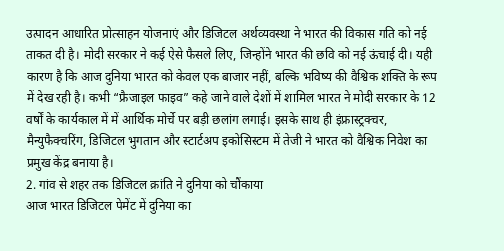उत्पादन आधारित प्रोत्साहन योजनाएं और डिजिटल अर्थव्यवस्था ने भारत की विकास गति को नई ताकत दी है। मोदी सरकार ने कई ऐसे फैसले लिए, जिन्होंने भारत की छवि को नई ऊंचाई दी। यही कारण है कि आज दुनिया भारत को केवल एक बाजार नहीं, बल्कि भविष्य की वैश्विक शक्ति के रूप में देख रही है। कभी “फ्रैजाइल फाइव” कहे जाने वाले देशों में शामिल भारत ने मोदी सरकार के 12 वर्षों के कार्यकाल में में आर्थिक मोर्चे पर बड़ी छलांग लगाई। इसके साथ ही इंफ्रास्ट्रक्चर, मैन्युफैक्चरिंग, डिजिटल भुगतान और स्टार्टअप इकोसिस्टम में तेजी ने भारत को वैश्विक निवेश का प्रमुख केंद्र बनाया है।
2. गांव से शहर तक डिजिटल क्रांति ने दुनिया को चौंकाया
आज भारत डिजिटल पेमेंट में दुनिया का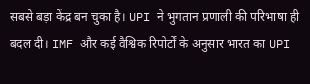सबसे बड़ा केंद्र बन चुका है। UPI ने भुगतान प्रणाली की परिभाषा ही बदल दी। IMF और कई वैश्विक रिपोर्टों के अनुसार भारत का UPI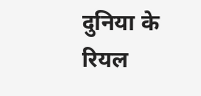दुनिया के रियल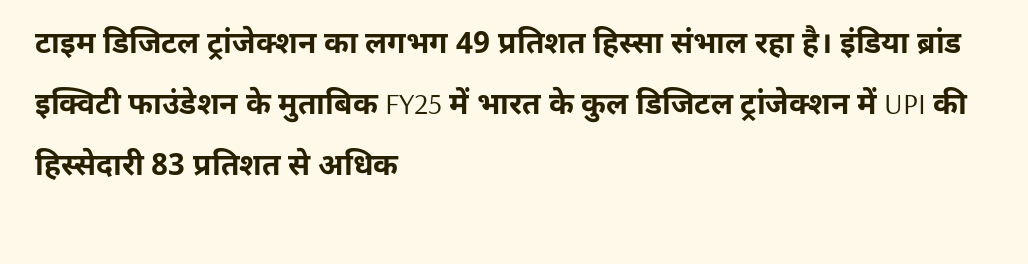टाइम डिजिटल ट्रांजेक्शन का लगभग 49 प्रतिशत हिस्सा संभाल रहा है। इंडिया ब्रांड इक्विटी फाउंडेशन के मुताबिक FY25 में भारत के कुल डिजिटल ट्रांजेक्शन में UPI की हिस्सेदारी 83 प्रतिशत से अधिक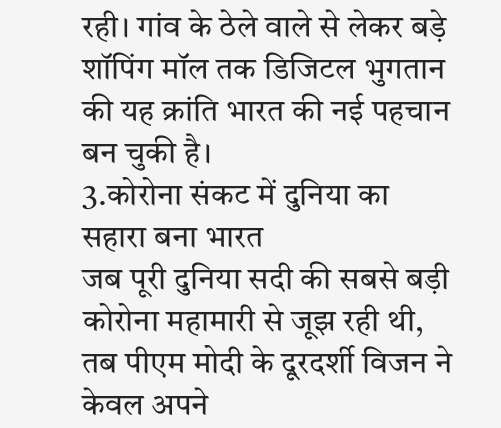रही। गांव के ठेले वाले से लेकर बड़े शॉपिंग मॉल तक डिजिटल भुगतान की यह क्रांति भारत की नई पहचान बन चुकी है।
3.कोरोना संकट में दुनिया का सहारा बना भारत
जब पूरी दुनिया सदी की सबसे बड़ी कोरोना महामारी से जूझ रही थी, तब पीएम मोदी के दूरदर्शी विजन ने केवल अपने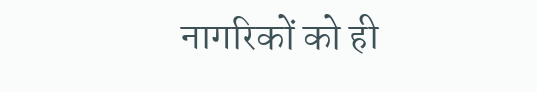नागरिकों को ही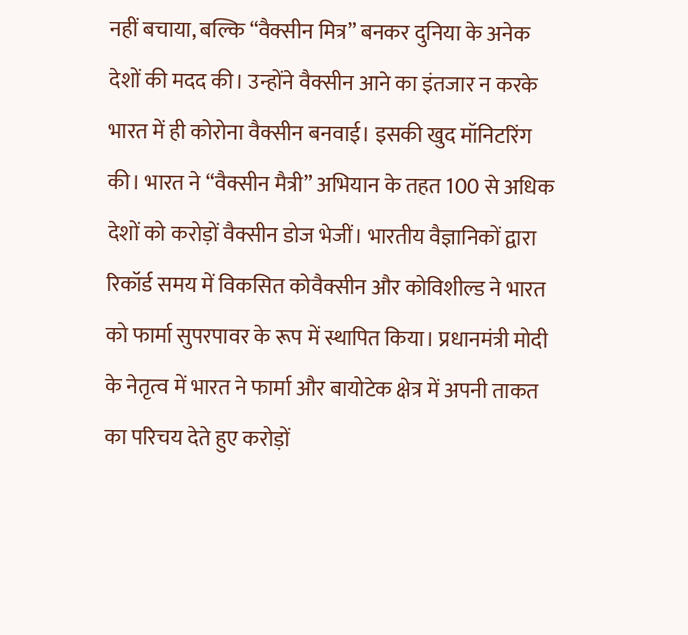नहीं बचाया, बल्कि “वैक्सीन मित्र” बनकर दुनिया के अनेक देशों की मदद की। उन्होंने वैक्सीन आने का इंतजार न करके भारत में ही कोरोना वैक्सीन बनवाई। इसकी खुद मॉनिटरिंग की। भारत ने “वैक्सीन मैत्री” अभियान के तहत 100 से अधिक देशों को करोड़ों वैक्सीन डोज भेजीं। भारतीय वैज्ञानिकों द्वारा रिकॉर्ड समय में विकसित कोवैक्सीन और कोविशील्ड ने भारत को फार्मा सुपरपावर के रूप में स्थापित किया। प्रधानमंत्री मोदी के नेतृत्व में भारत ने फार्मा और बायोटेक क्षेत्र में अपनी ताकत का परिचय देते हुए करोड़ों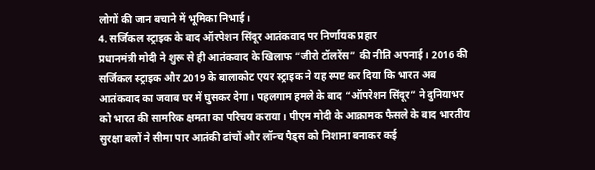लोगों की जान बचाने में भूमिका निभाई।
4. सर्जिकल स्ट्राइक के बाद ऑरपेशन सिंदूर आतंकवाद पर निर्णायक प्रहार
प्रधानमंत्री मोदी ने शुरू से ही आतंकवाद के खिलाफ “जीरो टॉलरेंस” की नीति अपनाई। 2016 की सर्जिकल स्ट्राइक और 2019 के बालाकोट एयर स्ट्राइक ने यह स्पष्ट कर दिया कि भारत अब आतंकवाद का जवाब घर में घुसकर देगा। पहलगाम हमले के बाद “ऑपरेशन सिंदूर” ने दुनियाभर को भारत की सामरिक क्षमता का परिचय कराया। पीएम मोदी के आक्रामक फैसले के बाद भारतीय सुरक्षा बलों ने सीमा पार आतंकी ढांचों और लॉन्च पैड्स को निशाना बनाकर कई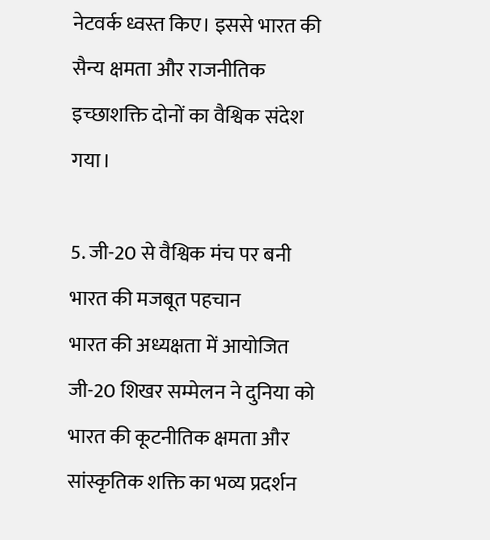नेटवर्क ध्वस्त किए। इससे भारत की सैन्य क्षमता और राजनीतिक इच्छाशक्ति दोनों का वैश्विक संदेश गया।

5. जी-20 से वैश्विक मंच पर बनी भारत की मजबूत पहचान
भारत की अध्यक्षता में आयोजित जी-20 शिखर सम्मेलन ने दुनिया को भारत की कूटनीतिक क्षमता और सांस्कृतिक शक्ति का भव्य प्रदर्शन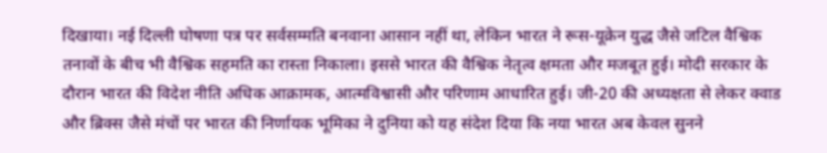दिखाया। नई दिल्ली घोषणा पत्र पर सर्वसम्मति बनवाना आसान नहीं था, लेकिन भारत ने रूस-यूक्रेन युद्ध जैसे जटिल वैश्विक तनावों के बीच भी वैश्विक सहमति का रास्ता निकाला। इससे भारत की वैश्विक नेतृत्व क्षमता और मजबूत हुई। मोदी सरकार के दौरान भारत की विदेश नीति अधिक आक्रामक, आत्मविश्वासी और परिणाम आधारित हुई। जी-20 की अध्यक्षता से लेकर क्वाड और ब्रिक्स जैसे मंचों पर भारत की निर्णायक भूमिका ने दुनिया को यह संदेश दिया कि नया भारत अब केवल सुनने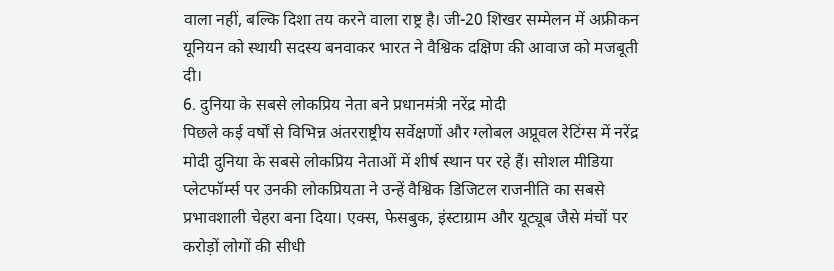वाला नहीं, बल्कि दिशा तय करने वाला राष्ट्र है। जी-20 शिखर सम्मेलन में अफ्रीकन यूनियन को स्थायी सदस्य बनवाकर भारत ने वैश्विक दक्षिण की आवाज को मजबूती दी।
6. दुनिया के सबसे लोकप्रिय नेता बने प्रधानमंत्री नरेंद्र मोदी
पिछले कई वर्षों से विभिन्न अंतरराष्ट्रीय सर्वेक्षणों और ग्लोबल अप्रूवल रेटिंग्स में नरेंद्र मोदी दुनिया के सबसे लोकप्रिय नेताओं में शीर्ष स्थान पर रहे हैं। सोशल मीडिया प्लेटफॉर्म्स पर उनकी लोकप्रियता ने उन्हें वैश्विक डिजिटल राजनीति का सबसे प्रभावशाली चेहरा बना दिया। एक्स, फेसबुक, इंस्टाग्राम और यूट्यूब जैसे मंचों पर करोड़ों लोगों की सीधी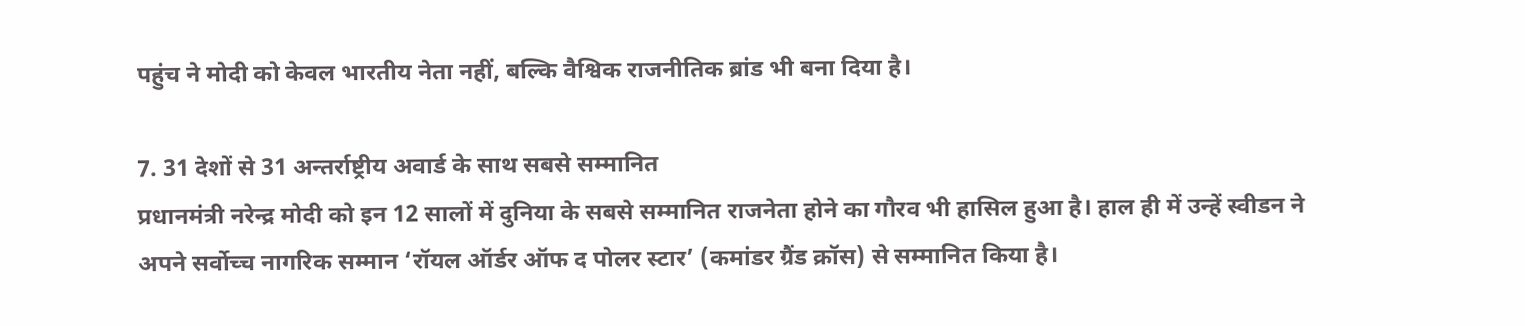पहुंच ने मोदी को केवल भारतीय नेता नहीं, बल्कि वैश्विक राजनीतिक ब्रांड भी बना दिया है।

7. 31 देशों से 31 अन्तर्राष्ट्रीय अवार्ड के साथ सबसे सम्मानित
प्रधानमंत्री नरेन्द्र मोदी को इन 12 सालों में दुनिया के सबसे सम्मानित राजनेता होने का गौरव भी हासिल हुआ है। हाल ही में उन्हें स्वीडन ने अपने सर्वोच्च नागरिक सम्मान ‘रॉयल ऑर्डर ऑफ द पोलर स्टार’ (कमांडर ग्रैंड क्रॉस) से सम्मानित किया है।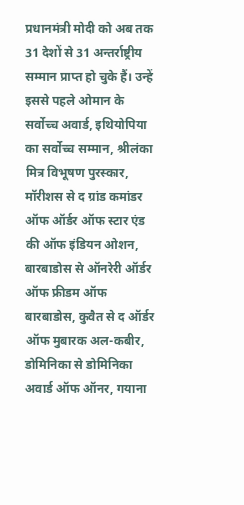प्रधानमंत्री मोदी को अब तक 31 देशों से 31 अन्तर्राष्ट्रीय सम्मान प्राप्त हो चुके हैं। उन्हें इससे पहले ओमान के सर्वोच्च अवार्ड, इथियोपिया का सर्वोच्च सम्मान, श्रीलंका मित्र विभूषण पुरस्कार, मॉरीशस से द ग्रांड कमांडर ऑफ ऑर्डर ऑफ स्टार एंड की ऑफ इंडियन ओशन, बारबाडोस से ऑनरेरी ऑर्डर ऑफ फ्रीडम ऑफ बारबाडोस, कुवैत से द ऑर्डर ऑफ मुबारक अल-कबीर, डोमिनिका से डोमिनिका अवार्ड ऑफ ऑनर, गयाना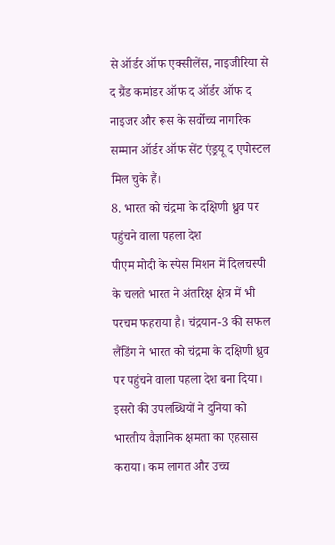से ऑर्डर ऑफ एक्सीलेंस, नाइजीरिया से द ग्रैंड कमांडर ऑफ द ऑर्डर ऑफ द नाइजर और रूस के सर्वोच्च नागरिक सम्मान ऑर्डर ऑफ सेंट एंड्रयू द एपोस्टल मिल चुके हैं।
8. भारत को चंद्रमा के दक्षिणी ध्रुव पर पहुंचने वाला पहला देश
पीएम मोदी के स्पेस मिशन में दिलचस्पी के चलते भारत ने अंतरिक्ष क्षेत्र में भी परचम फहराया है। चंद्रयान-3 की सफल लैंडिंग ने भारत को चंद्रमा के दक्षिणी ध्रुव पर पहुंचने वाला पहला देश बना दिया। इसरो की उपलब्धियों ने दुनिया को भारतीय वैज्ञानिक क्षमता का एहसास कराया। कम लागत और उच्च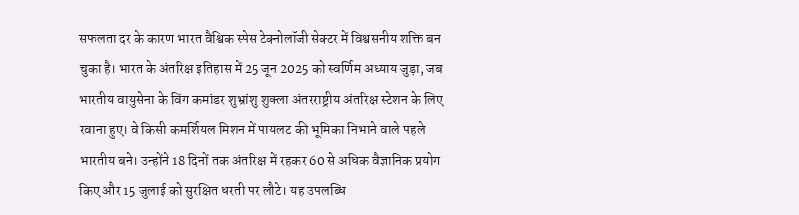सफलता दर के कारण भारत वैश्विक स्पेस टेक्नोलॉजी सेक्टर में विश्वसनीय शक्ति बन चुका है। भारत के अंतरिक्ष इतिहास में 25 जून 2025 को स्वर्णिम अध्याय जुड़ा, जब भारतीय वायुसेना के विंग कमांडर शुभ्रांशु शुक्ला अंतरराष्ट्रीय अंतरिक्ष स्टेशन के लिए रवाना हुए। वे किसी कमर्शियल मिशन में पायलट की भूमिका निभाने वाले पहले भारतीय बने। उन्होंने 18 दिनों तक अंतरिक्ष में रहकर 60 से अधिक वैज्ञानिक प्रयोग किए और 15 जुलाई को सुरक्षित धरती पर लौटे। यह उपलब्धि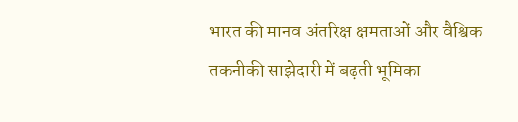भारत की मानव अंतरिक्ष क्षमताओं और वैश्विक तकनीकी साझेदारी में बढ़ती भूमिका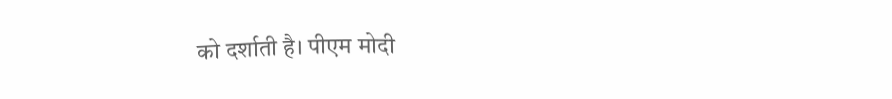को दर्शाती है। पीएम मोदी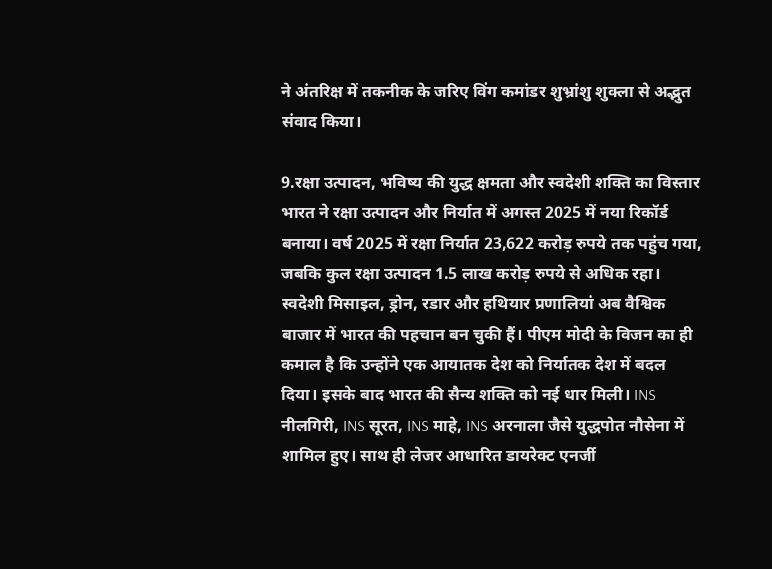ने अंतरिक्ष में तकनीक के जरिए विंग कमांडर शुभ्रांशु शुक्ला से अद्भुत संवाद किया।

9.रक्षा उत्पादन, भविष्य की युद्ध क्षमता और स्वदेशी शक्ति का विस्तार
भारत ने रक्षा उत्पादन और निर्यात में अगस्त 2025 में नया रिकॉर्ड बनाया। वर्ष 2025 में रक्षा निर्यात 23,622 करोड़ रुपये तक पहुंच गया, जबकि कुल रक्षा उत्पादन 1.5 लाख करोड़ रुपये से अधिक रहा। स्वदेशी मिसाइल, ड्रोन, रडार और हथियार प्रणालियां अब वैश्विक बाजार में भारत की पहचान बन चुकी हैं। पीएम मोदी के विजन का ही कमाल है कि उन्होंने एक आयातक देश को निर्यातक देश में बदल दिया। इसके बाद भारत की सैन्य शक्ति को नई धार मिली। INS नीलगिरी, INS सूरत, INS माहे, INS अरनाला जैसे युद्धपोत नौसेना में शामिल हुए। साथ ही लेजर आधारित डायरेक्ट एनर्जी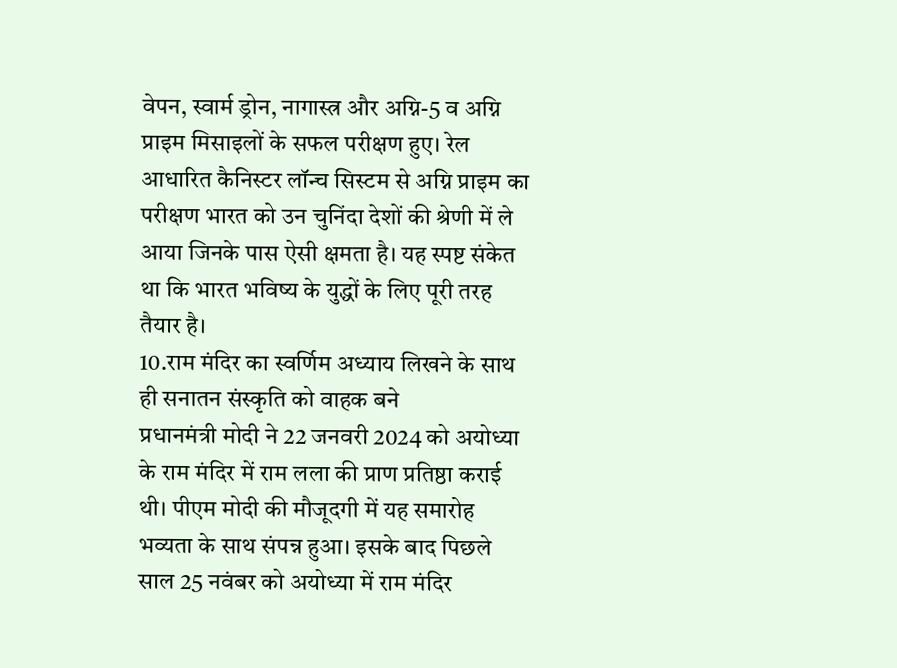वेपन, स्वार्म ड्रोन, नागास्त्र और अग्नि-5 व अग्नि प्राइम मिसाइलों के सफल परीक्षण हुए। रेल आधारित कैनिस्टर लॉन्च सिस्टम से अग्नि प्राइम का परीक्षण भारत को उन चुनिंदा देशों की श्रेणी में ले आया जिनके पास ऐसी क्षमता है। यह स्पष्ट संकेत था कि भारत भविष्य के युद्धों के लिए पूरी तरह तैयार है।
10.राम मंदिर का स्वर्णिम अध्याय लिखने के साथ ही सनातन संस्कृति को वाहक बने
प्रधानमंत्री मोदी ने 22 जनवरी 2024 को अयोध्या के राम मंदिर में राम लला की प्राण प्रतिष्ठा कराई थी। पीएम मोदी की मौजूदगी में यह समारोह भव्यता के साथ संपन्न हुआ। इसके बाद पिछले साल 25 नवंबर को अयोध्या में राम मंदिर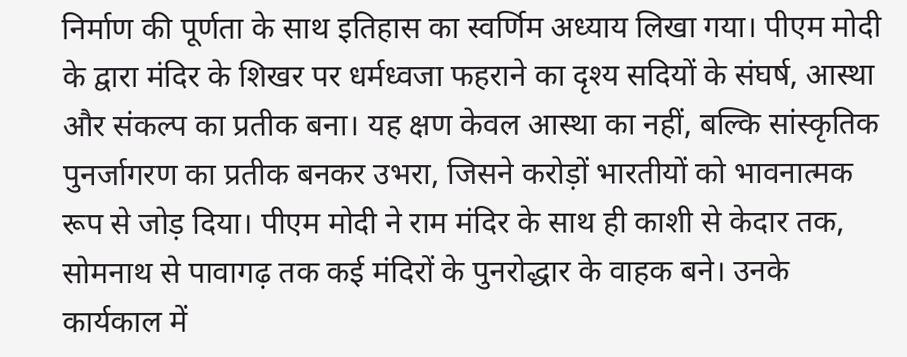निर्माण की पूर्णता के साथ इतिहास का स्वर्णिम अध्याय लिखा गया। पीएम मोदी के द्वारा मंदिर के शिखर पर धर्मध्वजा फहराने का दृश्य सदियों के संघर्ष, आस्था और संकल्प का प्रतीक बना। यह क्षण केवल आस्था का नहीं, बल्कि सांस्कृतिक पुनर्जागरण का प्रतीक बनकर उभरा, जिसने करोड़ों भारतीयों को भावनात्मक रूप से जोड़ दिया। पीएम मोदी ने राम मंदिर के साथ ही काशी से केदार तक, सोमनाथ से पावागढ़ तक कई मंदिरों के पुनरोद्धार के वाहक बने। उनके कार्यकाल में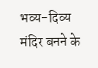भव्य-दिव्य मंदिर बनने के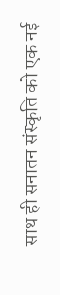साथ ही सनातन संस्कृति को एक नई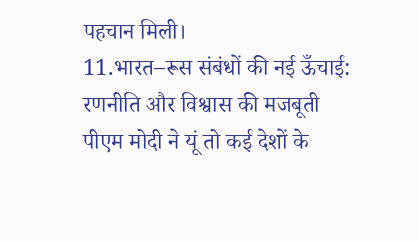पहचान मिली।
11.भारत–रूस संबंधों की नई ऊँचाई: रणनीति और विश्वास की मजबूती
पीएम मोदी ने यूं तो कई देशों के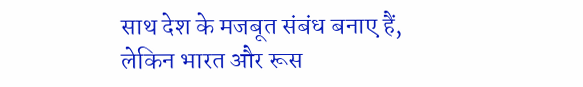साथ देश के मजबूत संबंध बनाए हैं, लेकिन भारत और रूस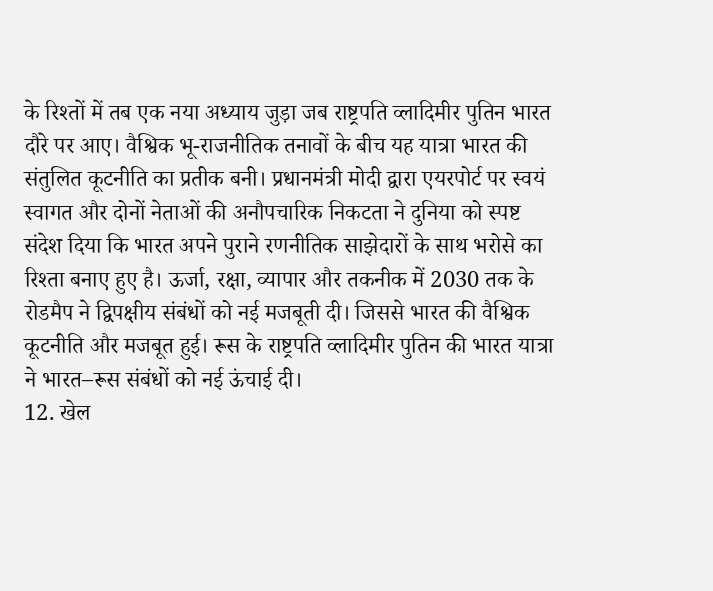के रिश्तों में तब एक नया अध्याय जुड़ा जब राष्ट्रपति व्लादिमीर पुतिन भारत दौरे पर आए। वैश्विक भू-राजनीतिक तनावों के बीच यह यात्रा भारत की संतुलित कूटनीति का प्रतीक बनी। प्रधानमंत्री मोदी द्वारा एयरपोर्ट पर स्वयं स्वागत और दोनों नेताओं की अनौपचारिक निकटता ने दुनिया को स्पष्ट संदेश दिया कि भारत अपने पुराने रणनीतिक साझेदारों के साथ भरोसे का रिश्ता बनाए हुए है। ऊर्जा, रक्षा, व्यापार और तकनीक में 2030 तक के रोडमैप ने द्विपक्षीय संबंधों को नई मजबूती दी। जिससे भारत की वैश्विक कूटनीति और मजबूत हुई। रूस के राष्ट्रपति व्लादिमीर पुतिन की भारत यात्रा ने भारत–रूस संबंधों को नई ऊंचाई दी।
12. खेल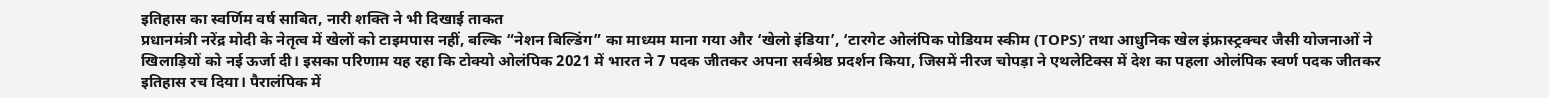इतिहास का स्वर्णिम वर्ष साबित, नारी शक्ति ने भी दिखाई ताकत
प्रधानमंत्री नरेंद्र मोदी के नेतृत्व में खेलों को टाइमपास नहीं, बल्कि “नेशन बिल्डिंग” का माध्यम माना गया और ‘खेलो इंडिया’, ‘टारगेट ओलंपिक पोडियम स्कीम (TOPS)’ तथा आधुनिक खेल इंफ्रास्ट्रक्चर जैसी योजनाओं ने खिलाड़ियों को नई ऊर्जा दी। इसका परिणाम यह रहा कि टोक्यो ओलंपिक 2021 में भारत ने 7 पदक जीतकर अपना सर्वश्रेष्ठ प्रदर्शन किया, जिसमें नीरज चोपड़ा ने एथलेटिक्स में देश का पहला ओलंपिक स्वर्ण पदक जीतकर इतिहास रच दिया। पैरालंपिक में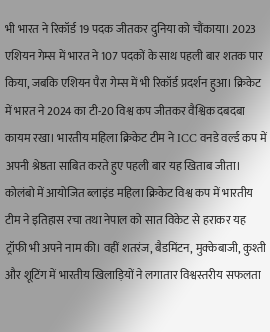भी भारत ने रिकॉर्ड 19 पदक जीतकर दुनिया को चौंकाया। 2023 एशियन गेम्स में भारत ने 107 पदकों के साथ पहली बार शतक पार किया, जबकि एशियन पैरा गेम्स में भी रिकॉर्ड प्रदर्शन हुआ। क्रिकेट में भारत ने 2024 का टी-20 विश्व कप जीतकर वैश्विक दबदबा कायम रखा। भारतीय महिला क्रिकेट टीम ने ICC वनडे वर्ल्ड कप में अपनी श्रेष्ठता साबित करते हुए पहली बार यह खिताब जीता। कोलंबो में आयोजित ब्लाइंड महिला क्रिकेट विश्व कप में भारतीय टीम ने इतिहास रचा तथा नेपाल को सात विकेट से हराकर यह ट्रॉफी भी अपने नाम की। वहीं शतरंज, बैडमिंटन, मुक्केबाजी, कुश्ती और शूटिंग में भारतीय खिलाड़ियों ने लगातार विश्वस्तरीय सफलता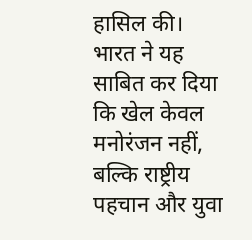हासिल की। भारत ने यह साबित कर दिया कि खेल केवल मनोरंजन नहीं, बल्कि राष्ट्रीय पहचान और युवा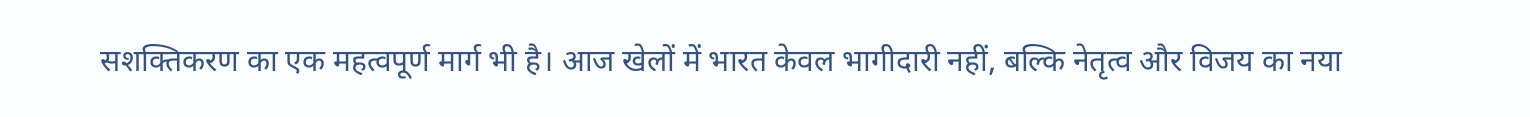सशक्तिकरण का एक महत्वपूर्ण मार्ग भी है। आज खेलों में भारत केवल भागीदारी नहीं, बल्कि नेतृत्व और विजय का नया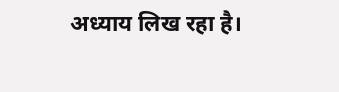अध्याय लिख रहा है।